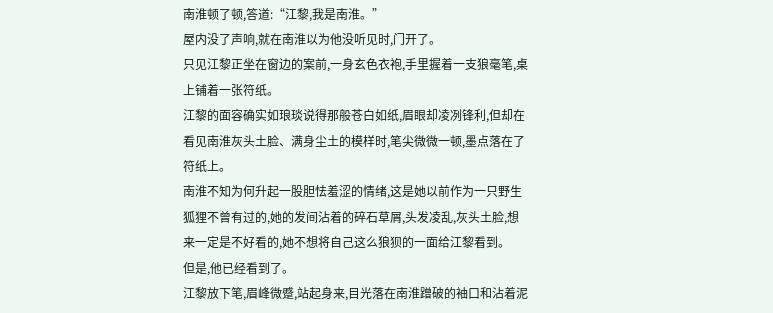南淮顿了顿,答道:“江黎,我是南淮。”
屋内没了声响,就在南淮以为他没听见时,门开了。
只见江黎正坐在窗边的案前,一身玄色衣袍,手里握着一支狼毫笔,桌上铺着一张符纸。
江黎的面容确实如琅琰说得那般苍白如纸,眉眼却凌冽锋利,但却在看见南淮灰头土脸、满身尘土的模样时,笔尖微微一顿,墨点落在了符纸上。
南淮不知为何升起一股胆怯羞涩的情绪,这是她以前作为一只野生狐狸不曾有过的,她的发间沾着的碎石草屑,头发凌乱,灰头土脸,想来一定是不好看的,她不想将自己这么狼狈的一面给江黎看到。
但是,他已经看到了。
江黎放下笔,眉峰微蹙,站起身来,目光落在南淮蹭破的袖口和沾着泥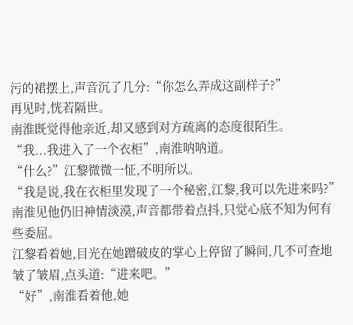污的裙摆上,声音沉了几分:“你怎么弄成这副样子?”
再见时,恍若隔世。
南淮既觉得他亲近,却又感到对方疏离的态度很陌生。
“我...我进入了一个衣柜”,南淮呐呐道。
“什么?”江黎微微一怔,不明所以。
“我是说,我在衣柜里发现了一个秘密,江黎,我可以先进来吗?”南淮见他仍旧神情淡漠,声音都带着点抖,只觉心底不知为何有些委屈。
江黎看着她,目光在她蹭破皮的掌心上停留了瞬间,几不可查地皱了皱眉,点头道:“进来吧。”
“好”,南淮看着他,她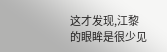这才发现,江黎的眼眸是很少见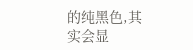的纯黑色,其实会显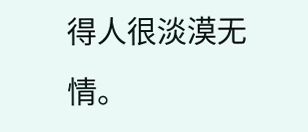得人很淡漠无情。